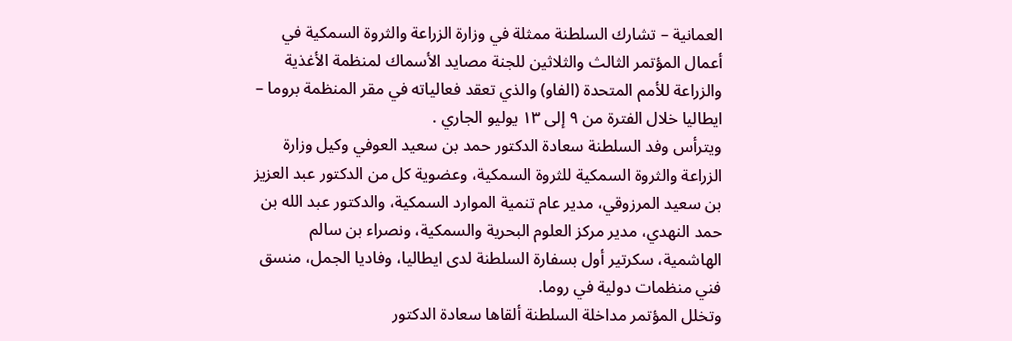العمانية – تشارك السلطنة ممثلة في وزارة الزراعة والثروة السمكية في أعمال المؤتمر الثالث والثلاثين للجنة مصايد الأسماك لمنظمة الأغذية والزراعة للأمم المتحدة (الفاو) والذي تعقد فعالياته في مقر المنظمة بروما – ايطاليا خلال الفترة من ٩ إلى ١٣ يوليو الجاري .
ويترأس وفد السلطنة سعادة الدكتور حمد بن سعيد العوفي وكيل وزارة الزراعة والثروة السمكية للثروة السمكية، وعضوية كل من الدكتور عبد العزيز بن سعيد المرزوقي، مدير عام تنمية الموارد السمكية، والدكتور عبد الله بن حمد النهدي، مدير مركز العلوم البحرية والسمكية، ونصراء بن سالم الهاشمية، سكرتير أول بسفارة السلطنة لدى ايطاليا، وفاديا الجمل، منسق فني منظمات دولية في روما.
وتخلل المؤتمر مداخلة السلطنة ألقاها سعادة الدكتور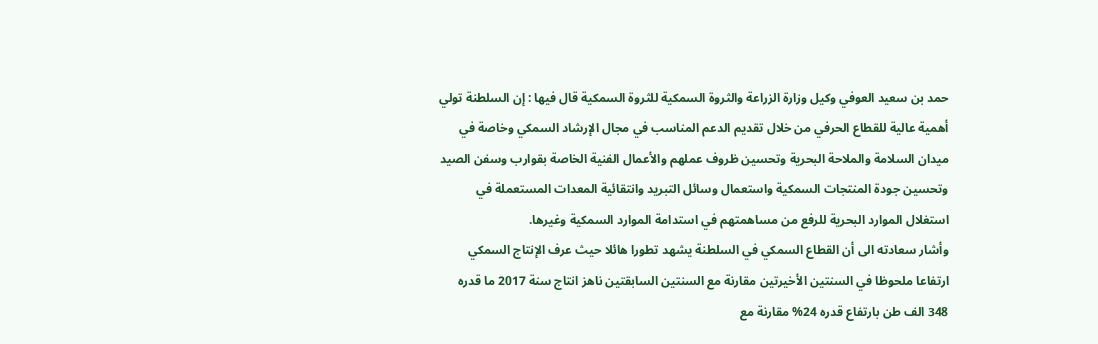حمد بن سعيد العوفي وكيل وزارة الزراعة والثروة السمكية للثروة السمكية قال فيها : إن السلطنة تولي أهمية عالية للقطاع الحرفي من خلال تقديم الدعم المناسب في مجال الإرشاد السمكي وخاصة في ميدان السلامة والملاحة البحرية وتحسين ظروف عملهم والأعمال الفنية الخاصة بقوارب وسفن الصيد وتحسين جودة المنتجات السمكية واستعمال وسائل التبريد وانتقائية المعدات المستعملة في استغلال الموارد البحرية للرفع من مساهمتهم في استدامة الموارد السمكية وغيرها.
وأشار سعادته الى أن القطاع السمكي في السلطنة يشهد تطورا هائلا حيث عرف الإنتاج السمكي ارتفاعا ملحوظا في السنتين الأخيرتين مقارنة مع السنتين السابقتين ناهز انتاج سنة 2017 ما قدره 348 الف طن بارتفاع قدره 24% مقارنة مع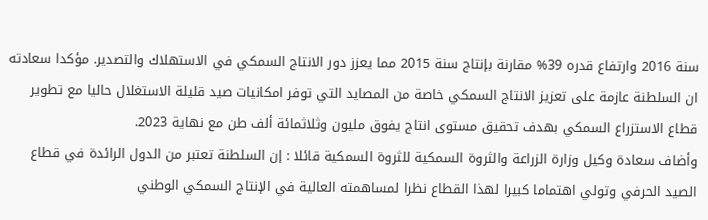سنة 2016 وارتفاع قدره 39% مقارنة بإنتاج سنة 2015 مما يعزز دور الانتاج السمكي في الاستهلاك والتصدير. مؤكدا سعادته ان السلطنة عازمة على تعزيز الانتاج السمكي خاصة من المصايد التي توفر امكانيات صيد قليلة الاستغلال حاليا مع تطوير قطاع الاستزراع السمكي بهدف تحقيق مستوى انتاج يفوق مليون وثلاثمائة ألف طن مع نهاية 2023.
وأضاف سعادة وكيل وزارة الزراعة والثروة السمكية للثروة السمكية قائلا : إن السلطنة تعتبر من الدول الرائدة في قطاع الصيد الحرفي وتولي اهتماما كبيرا لهذا القطاع نظرا لمساهمته العالية في الإنتاج السمكي الوطني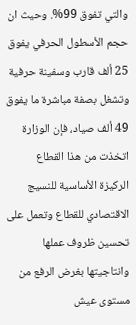والتي تفوق 99%. وحيث ان حجم الأسطول الحرفي يفوق 25 ألف قارب وسفينة حرفية وتشغل بصفة مباشرة ما يفوق 49 ألف صياد، فإن الوزارة اتخذت من هذا القطاع الركيزة الأساسية للنسيج الاقتصادي للقطاع وتعمل على تحسين ظروف عملها وانتاجيتها بغرض الرفع من مستوى عيش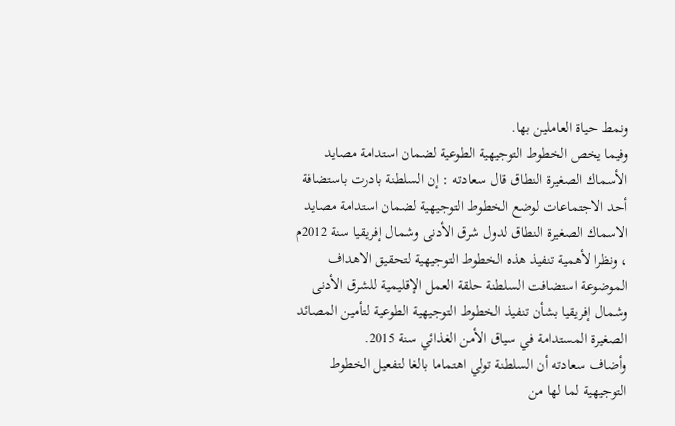ونمط حياة العاملين بها.
وفيما يخص الخطوط التوجيهية الطوعية لضمان استدامة مصايد الأسماك الصغيرة النطاق قال سعادته : إن السلطنة بادرت باستضافة أحد الاجتماعات لوضع الخطوط التوجيهية لضمان استدامة مصايد الاسماك الصغيرة النطاق لدول شرق الأدنى وشمال إفريقيا سنة 2012م ، ونظرا لأهمية تنفيذ هذه الخطوط التوجيهية لتحقيق الاهداف الموضوعة استضافت السلطنة حلقة العمل الإقليمية للشرق الأدنى وشمال إفريقيا بشأن تنفيذ الخطوط التوجيهية الطوعية لتأمين المصائد الصغيرة المستدامة في سياق الأمن الغذائي سنة 2015.
وأضاف سعادته أن السلطنة تولي اهتماما بالغا لتفعيل الخطوط التوجيهية لما لها من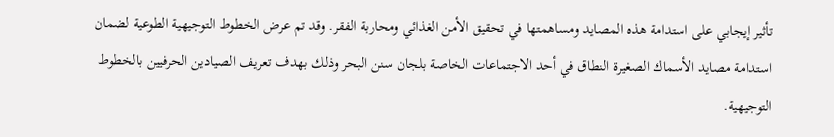تأثير إيجابي على استدامة هذه المصايد ومساهمتها في تحقيق الأمن الغذائي ومحاربة الفقر. وقد تم عرض الخطوط التوجيهية الطوعية لضمان استدامة مصايد الأسماك الصغيرة النطاق في أحد الاجتماعات الخاصة بلجان سنن البحر وذلك بهدف تعريف الصيادين الحرفيين بالخطوط التوجيهية.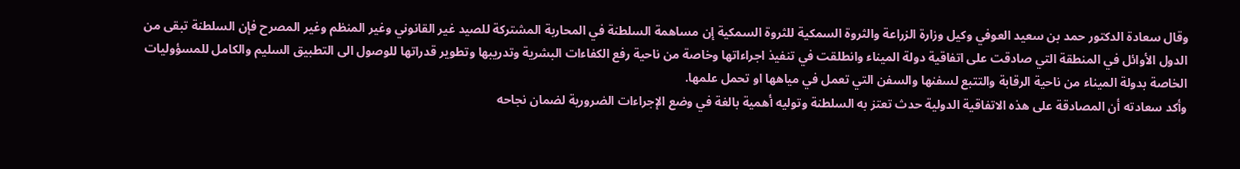وقال سعادة الدكتور حمد بن سعيد العوفي وكيل وزارة الزراعة والثروة السمكية للثروة السمكية إن مساهمة السلطنة في المحاربة المشتركة للصيد غير القانوني وغير المنظم وغير المصرح فإن السلطنة تبقى من الدول الأوائل في المنطقة التي صادقت على اتفاقية دولة الميناء وانطلقت في تنفيذ اجراءاتها وخاصة من ناحية رفع الكفاءات البشرية وتدريبها وتطوير قدراتها للوصول الى التطبيق السليم والكامل للمسؤوليات الخاصة بدولة الميناء من ناحية الرقابة والتتبع لسفنها والسفن التي تعمل في مياهها او تحمل علمها.
وأكد سعادته أن المصادقة على هذه الاتفاقية الدولية حدث تعتز به السلطنة وتوليه أهمية بالغة في وضع الإجراءات الضرورية لضمان نجاحه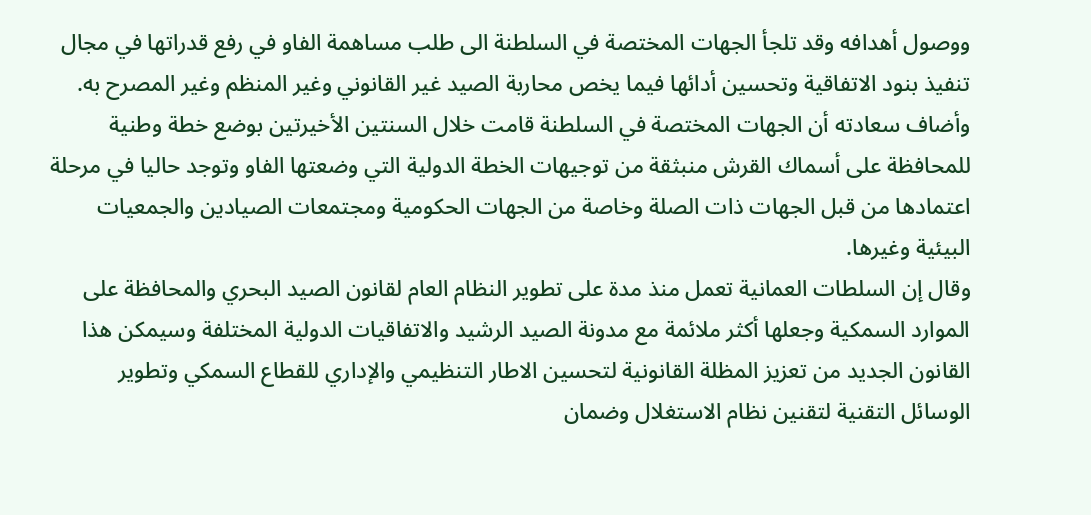ووصول أهدافه وقد تلجأ الجهات المختصة في السلطنة الى طلب مساهمة الفاو في رفع قدراتها في مجال تنفيذ بنود الاتفاقية وتحسين أدائها فيما يخص محاربة الصيد غير القانوني وغير المنظم وغير المصرح به.
وأضاف سعادته أن الجهات المختصة في السلطنة قامت خلال السنتين الأخيرتين بوضع خطة وطنية للمحافظة على أسماك القرش منبثقة من توجيهات الخطة الدولية التي وضعتها الفاو وتوجد حاليا في مرحلة اعتمادها من قبل الجهات ذات الصلة وخاصة من الجهات الحكومية ومجتمعات الصيادين والجمعيات البيئية وغيرها.
وقال إن السلطات العمانية تعمل منذ مدة على تطوير النظام العام لقانون الصيد البحري والمحافظة على الموارد السمكية وجعلها أكثر ملائمة مع مدونة الصيد الرشيد والاتفاقيات الدولية المختلفة وسيمكن هذا القانون الجديد من تعزيز المظلة القانونية لتحسين الاطار التنظيمي والإداري للقطاع السمكي وتطوير الوسائل التقنية لتقنين نظام الاستغلال وضمان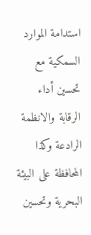استدامة الموارد السمكية مع تحسين أداء الرقابة والانظمة الرادعة وكذا المحافظة على البيئة البحرية وتحسين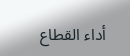أداء القطاع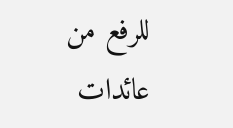للرفع من عائدات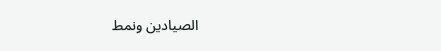الصيادين ونمط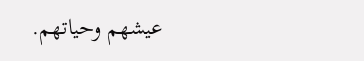عيشهم وحياتهم.